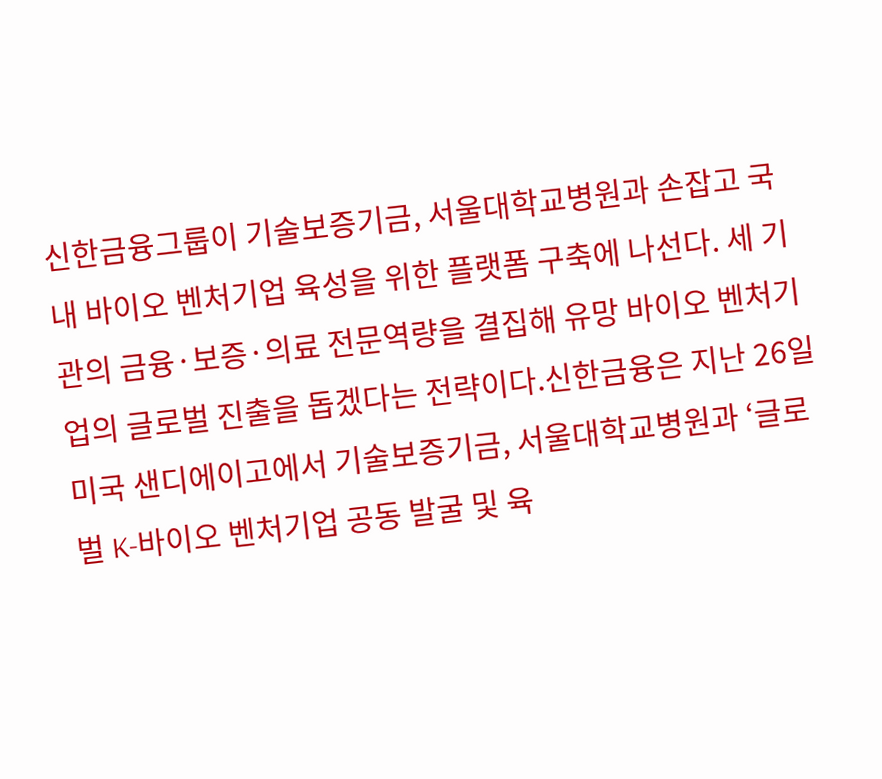신한금융그룹이 기술보증기금, 서울대학교병원과 손잡고 국내 바이오 벤처기업 육성을 위한 플랫폼 구축에 나선다. 세 기관의 금융·보증·의료 전문역량을 결집해 유망 바이오 벤처기업의 글로벌 진출을 돕겠다는 전략이다.신한금융은 지난 26일 미국 샌디에이고에서 기술보증기금, 서울대학교병원과 ‘글로벌 K-바이오 벤처기업 공동 발굴 및 육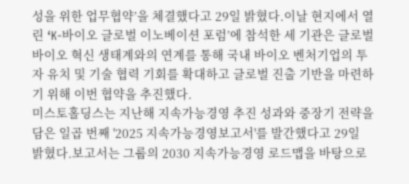성을 위한 업무협약’을 체결했다고 29일 밝혔다.이날 현지에서 열린 ‘K-바이오 글로벌 이노베이션 포럼’에 참석한 세 기관은 글로벌 바이오 혁신 생태계와의 연계를 통해 국내 바이오 벤처기업의 투자 유치 및 기술 협력 기회를 확대하고 글로벌 진출 기반을 마련하기 위해 이번 협약을 추진했다.
미스토홀딩스는 지난해 지속가능경영 추진 성과와 중장기 전략을 담은 일곱 번째 '2025 지속가능경영보고서'를 발간했다고 29일 밝혔다.보고서는 그룹의 2030 지속가능경영 로드맵을 바탕으로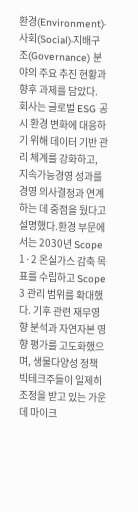환경(Environment)·사회(Social)·지배구조(Governance) 분야의 주요 추진 현황과 향후 과제를 담았다. 회사는 글로벌 ESG 공시 환경 변화에 대응하기 위해 데이터 기반 관리 체계를 강화하고, 지속가능경영 성과를 경영 의사결정과 연계하는 데 중점을 뒀다고 설명했다.환경 부문에서는 2030년 Scope 1·2 온실가스 감축 목표를 수립하고 Scope 3 관리 범위를 확대했다. 기후 관련 재무영향 분석과 자연자본 영향 평가를 고도화했으며, 생물다양성 정책
빅테크주들이 일제히 조정을 받고 있는 가운데 마이크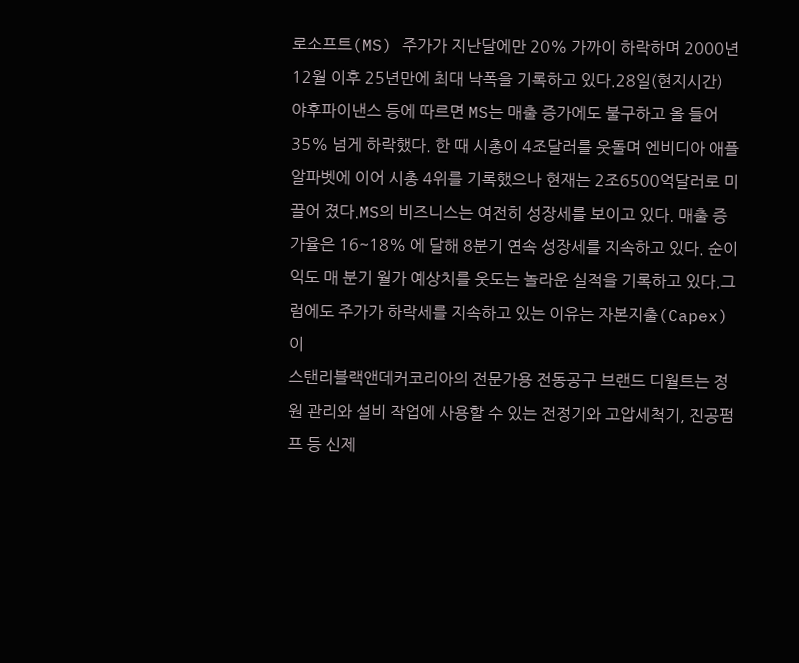로소프트(MS) 주가가 지난달에만 20% 가까이 하락하며 2000년 12월 이후 25년만에 최대 낙폭을 기록하고 있다.28일(현지시간) 야후파이낸스 등에 따르면 MS는 매출 증가에도 불구하고 올 들어 35% 넘게 하락했다. 한 때 시총이 4조달러를 웃돌며 엔비디아 애플 알파벳에 이어 시총 4위를 기록했으나 현재는 2조6500억달러로 미끌어 졌다.MS의 비즈니스는 여전히 성장세를 보이고 있다. 매출 증가율은 16~18% 에 달해 8분기 연속 성장세를 지속하고 있다. 순이익도 매 분기 월가 예상치를 웃도는 놀라운 실적을 기록하고 있다.그럼에도 주가가 하락세를 지속하고 있는 이유는 자본지출(Capex)이
스탠리블랙앤데커코리아의 전문가용 전동공구 브랜드 디월트는 정원 관리와 설비 작업에 사용할 수 있는 전정기와 고압세척기, 진공펌프 등 신제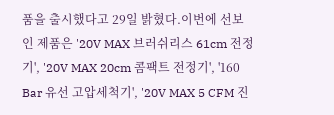품을 출시했다고 29일 밝혔다.이번에 선보인 제품은 '20V MAX 브러쉬리스 61cm 전정기', '20V MAX 20cm 콤팩트 전정기', '160 Bar 유선 고압세척기', '20V MAX 5 CFM 진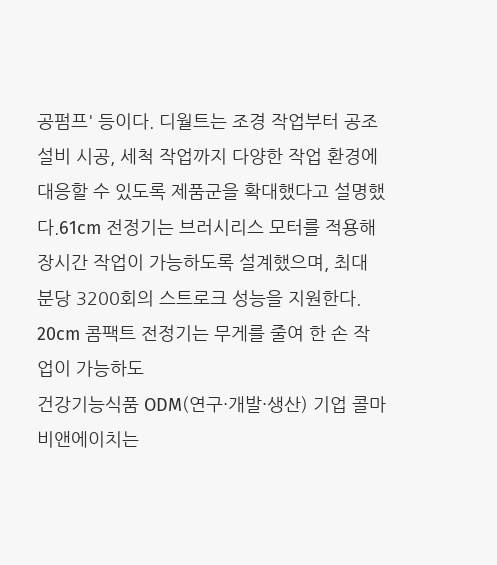공펌프' 등이다. 디월트는 조경 작업부터 공조 설비 시공, 세척 작업까지 다양한 작업 환경에 대응할 수 있도록 제품군을 확대했다고 설명했다.61cm 전정기는 브러시리스 모터를 적용해 장시간 작업이 가능하도록 설계했으며, 최대 분당 3200회의 스트로크 성능을 지원한다. 20cm 콤팩트 전정기는 무게를 줄여 한 손 작업이 가능하도
건강기능식품 ODM(연구·개발·생산) 기업 콜마비앤에이치는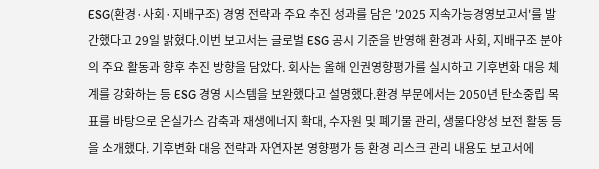ESG(환경·사회·지배구조) 경영 전략과 주요 추진 성과를 담은 '2025 지속가능경영보고서'를 발간했다고 29일 밝혔다.이번 보고서는 글로벌 ESG 공시 기준을 반영해 환경과 사회, 지배구조 분야의 주요 활동과 향후 추진 방향을 담았다. 회사는 올해 인권영향평가를 실시하고 기후변화 대응 체계를 강화하는 등 ESG 경영 시스템을 보완했다고 설명했다.환경 부문에서는 2050년 탄소중립 목표를 바탕으로 온실가스 감축과 재생에너지 확대, 수자원 및 폐기물 관리, 생물다양성 보전 활동 등을 소개했다. 기후변화 대응 전략과 자연자본 영향평가 등 환경 리스크 관리 내용도 보고서에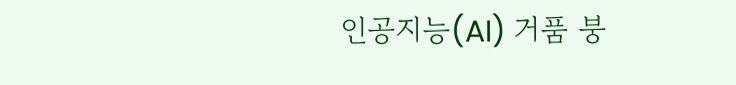인공지능(AI) 거품 붕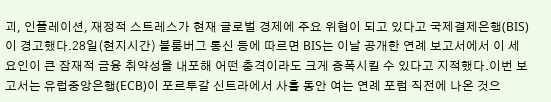괴, 인플레이션, 재정적 스트레스가 현재 글로벌 경제에 주요 위협이 되고 있다고 국제결제은행(BIS)이 경고했다.28일(현지시간) 블룸버그 통신 등에 따르면 BIS는 이날 공개한 연례 보고서에서 이 세 요인이 큰 잠재적 금융 취약성을 내포해 어떤 충격이라도 크게 증폭시킬 수 있다고 지적했다.이번 보고서는 유럽중앙은행(ECB)이 포르투갈 신트라에서 사흘 동안 여는 연례 포럼 직전에 나온 것으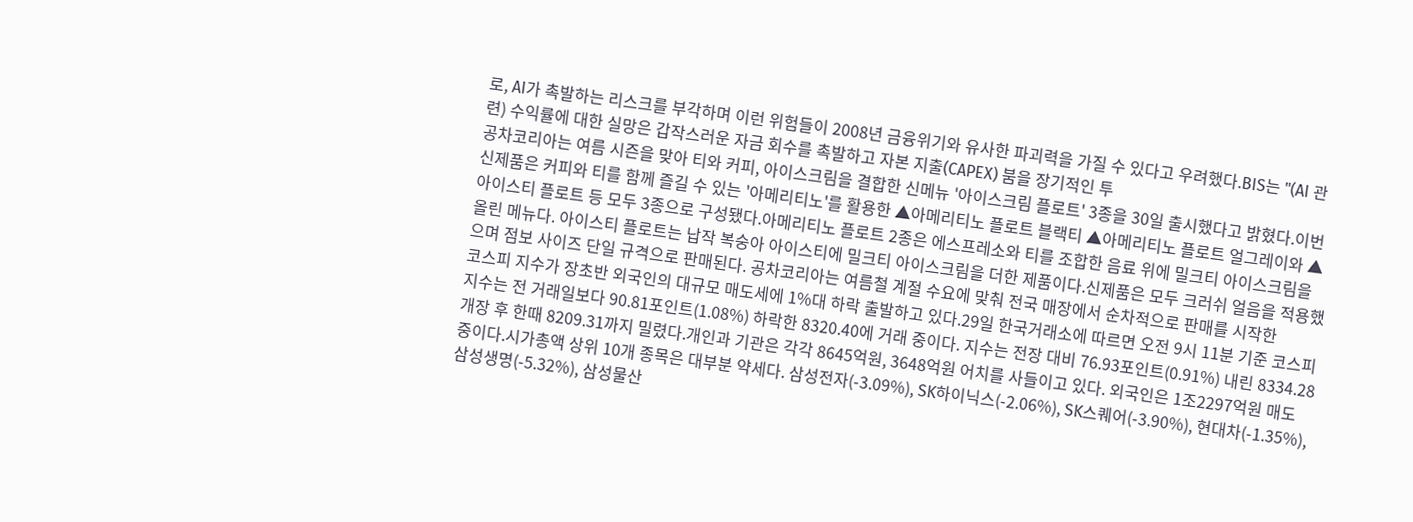로, AI가 촉발하는 리스크를 부각하며 이런 위험들이 2008년 금융위기와 유사한 파괴력을 가질 수 있다고 우려했다.BIS는 "(AI 관련) 수익률에 대한 실망은 갑작스러운 자금 회수를 촉발하고 자본 지출(CAPEX) 붐을 장기적인 투
공차코리아는 여름 시즌을 맞아 티와 커피, 아이스크림을 결합한 신메뉴 '아이스크림 플로트' 3종을 30일 출시했다고 밝혔다.이번 신제품은 커피와 티를 함께 즐길 수 있는 '아메리티노'를 활용한 ▲아메리티노 플로트 블랙티 ▲아메리티노 플로트 얼그레이와 ▲아이스티 플로트 등 모두 3종으로 구성됐다.아메리티노 플로트 2종은 에스프레소와 티를 조합한 음료 위에 밀크티 아이스크림을 올린 메뉴다. 아이스티 플로트는 납작 복숭아 아이스티에 밀크티 아이스크림을 더한 제품이다.신제품은 모두 크러쉬 얼음을 적용했으며 점보 사이즈 단일 규격으로 판매된다. 공차코리아는 여름철 계절 수요에 맞춰 전국 매장에서 순차적으로 판매를 시작한
코스피 지수가 장초반 외국인의 대규모 매도세에 1%대 하락 출발하고 있다.29일 한국거래소에 따르면 오전 9시 11분 기준 코스피 지수는 전 거래일보다 90.81포인트(1.08%) 하락한 8320.40에 거래 중이다. 지수는 전장 대비 76.93포인트(0.91%) 내린 8334.28 개장 후 한때 8209.31까지 밀렸다.개인과 기관은 각각 8645억원, 3648억원 어치를 사들이고 있다. 외국인은 1조2297억원 매도 중이다.시가총액 상위 10개 종목은 대부분 약세다. 삼성전자(-3.09%), SK하이닉스(-2.06%), SK스퀘어(-3.90%), 현대차(-1.35%), 삼성생명(-5.32%), 삼성물산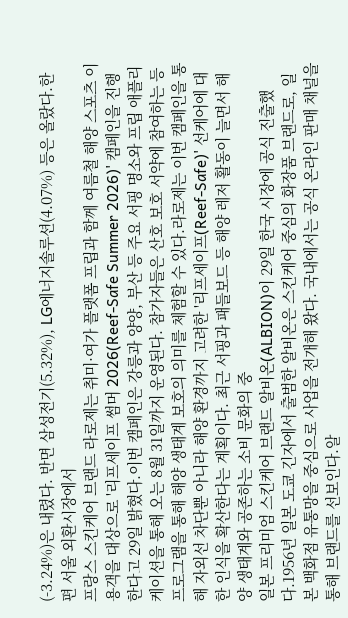(-3.24%)은 내렸다. 반면 삼성전기(5.32%), LG에너지솔루션(4.07%) 등은 올랐다.한편 서울 외환시장에서
프랑스 스킨케어 브랜드 라로제는 취미·여가 플랫폼 프립과 함께 여름철 해양 스포츠 이용객을 대상으로 '리프세이프 썸머 2026(Reef-Safe Summer 2026)' 캠페인을 진행한다고 29일 밝혔다.이번 캠페인은 강릉과 양양, 부산 등 주요 서핑 명소와 프립 애플리케이션을 통해 오는 8월 31일까지 운영된다. 참가자들은 산호 보호 서약에 참여하는 등 프로그램을 통해 해양 생태계 보호의 의미를 체험할 수 있다.라로제는 이번 캠페인을 통해 자외선 차단뿐 아니라 해양 환경까지 고려한 '리프세이프(Reef-Safe)' 선케어에 대한 인식을 확산한다는 계획이다. 최근 서핑과 패들보드 등 해양 레저 활동이 늘면서 해양 생태계와 공존하는 소비 문화의 중
일본 프리미엄 스킨케어 브랜드 알비온(ALBION)이 29일 한국 시장에 공식 진출했다.1956년 일본 도쿄 긴자에서 출범한 알비온은 스킨케어 중심의 화장품 브랜드로, 일본 백화점 유통망을 중심으로 사업을 전개해 왔다. 국내에서는 공식 온라인 판매 채널을 통해 브랜드를 선보인다.알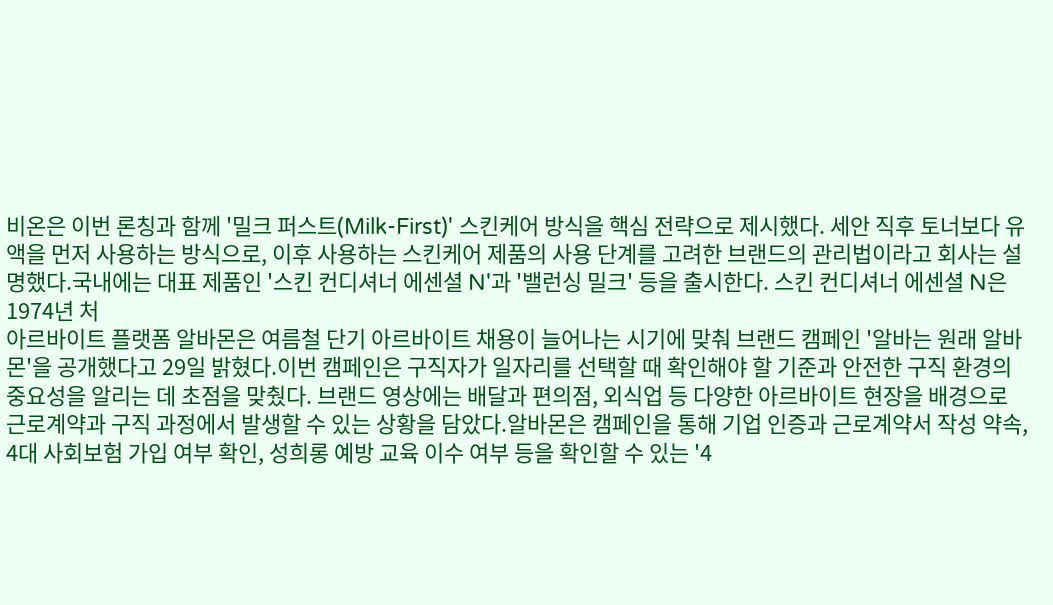비온은 이번 론칭과 함께 '밀크 퍼스트(Milk-First)' 스킨케어 방식을 핵심 전략으로 제시했다. 세안 직후 토너보다 유액을 먼저 사용하는 방식으로, 이후 사용하는 스킨케어 제품의 사용 단계를 고려한 브랜드의 관리법이라고 회사는 설명했다.국내에는 대표 제품인 '스킨 컨디셔너 에센셜 N'과 '밸런싱 밀크' 등을 출시한다. 스킨 컨디셔너 에센셜 N은 1974년 처
아르바이트 플랫폼 알바몬은 여름철 단기 아르바이트 채용이 늘어나는 시기에 맞춰 브랜드 캠페인 '알바는 원래 알바몬'을 공개했다고 29일 밝혔다.이번 캠페인은 구직자가 일자리를 선택할 때 확인해야 할 기준과 안전한 구직 환경의 중요성을 알리는 데 초점을 맞췄다. 브랜드 영상에는 배달과 편의점, 외식업 등 다양한 아르바이트 현장을 배경으로 근로계약과 구직 과정에서 발생할 수 있는 상황을 담았다.알바몬은 캠페인을 통해 기업 인증과 근로계약서 작성 약속, 4대 사회보험 가입 여부 확인, 성희롱 예방 교육 이수 여부 등을 확인할 수 있는 '4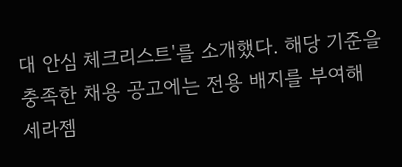대 안심 체크리스트'를 소개했다. 해당 기준을 충족한 채용 공고에는 전용 배지를 부여해
세라젬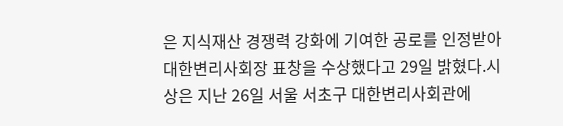은 지식재산 경쟁력 강화에 기여한 공로를 인정받아 대한변리사회장 표창을 수상했다고 29일 밝혔다.시상은 지난 26일 서울 서초구 대한변리사회관에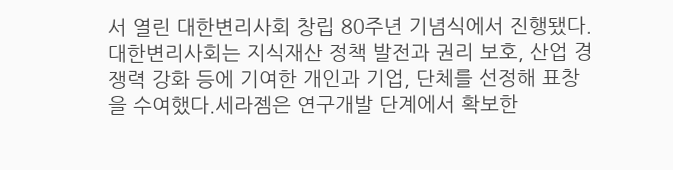서 열린 대한변리사회 창립 80주년 기념식에서 진행됐다. 대한변리사회는 지식재산 정책 발전과 권리 보호, 산업 경쟁력 강화 등에 기여한 개인과 기업, 단체를 선정해 표창을 수여했다.세라젬은 연구개발 단계에서 확보한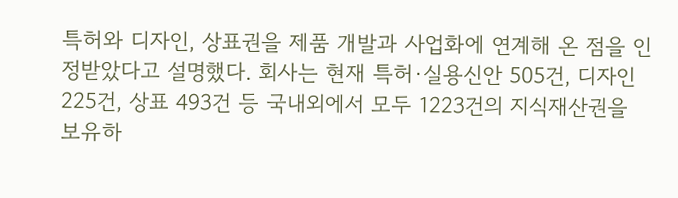특허와 디자인, 상표권을 제품 개발과 사업화에 연계해 온 점을 인정받았다고 설명했다. 회사는 현재 특허·실용신안 505건, 디자인 225건, 상표 493건 등 국내외에서 모두 1223건의 지식재산권을 보유하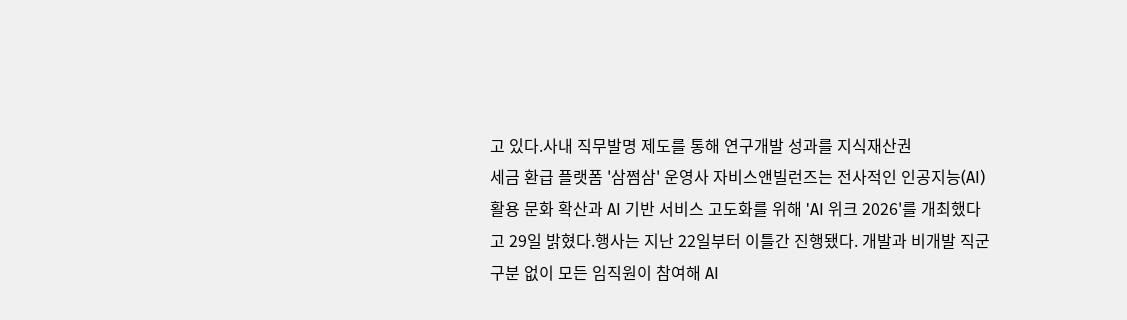고 있다.사내 직무발명 제도를 통해 연구개발 성과를 지식재산권
세금 환급 플랫폼 '삼쩜삼' 운영사 자비스앤빌런즈는 전사적인 인공지능(AI) 활용 문화 확산과 AI 기반 서비스 고도화를 위해 'AI 위크 2026'를 개최했다고 29일 밝혔다.행사는 지난 22일부터 이틀간 진행됐다. 개발과 비개발 직군 구분 없이 모든 임직원이 참여해 AI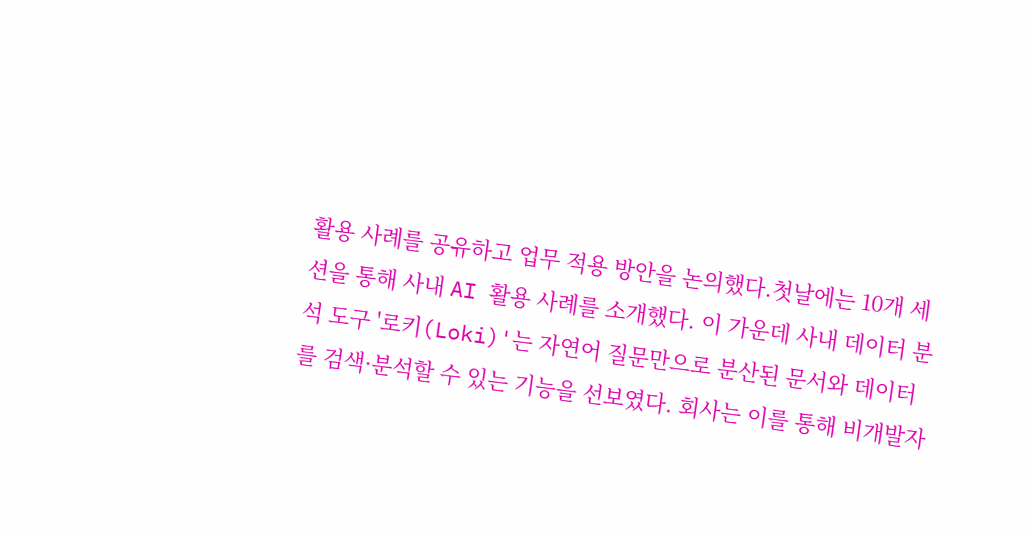활용 사례를 공유하고 업무 적용 방안을 논의했다.첫날에는 10개 세션을 통해 사내 AI 활용 사례를 소개했다. 이 가운데 사내 데이터 분석 도구 '로키(Loki)'는 자연어 질문만으로 분산된 문서와 데이터를 검색·분석할 수 있는 기능을 선보였다. 회사는 이를 통해 비개발자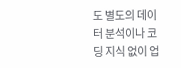도 별도의 데이터 분석이나 코딩 지식 없이 업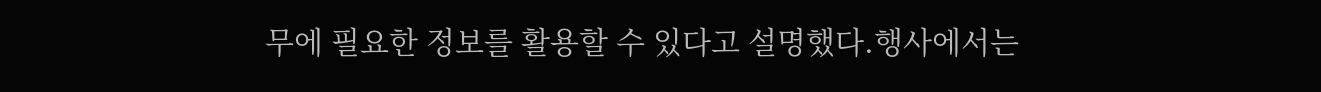무에 필요한 정보를 활용할 수 있다고 설명했다.행사에서는